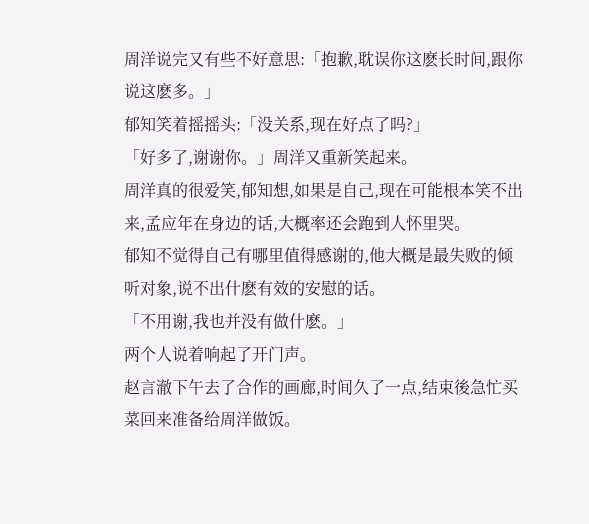周洋说完又有些不好意思:「抱歉,耽误你这麽长时间,跟你说这麽多。」
郁知笑着摇摇头:「没关系,现在好点了吗?」
「好多了,谢谢你。」周洋又重新笑起来。
周洋真的很爱笑,郁知想,如果是自己,现在可能根本笑不出来,孟应年在身边的话,大概率还会跑到人怀里哭。
郁知不觉得自己有哪里值得感谢的,他大概是最失败的倾听对象,说不出什麽有效的安慰的话。
「不用谢,我也并没有做什麽。」
两个人说着响起了开门声。
赵言澈下午去了合作的画廊,时间久了一点,结束後急忙买菜回来准备给周洋做饭。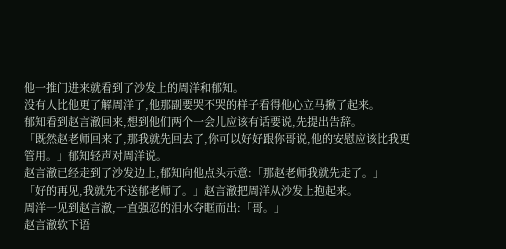他一推门进来就看到了沙发上的周洋和郁知。
没有人比他更了解周洋了,他那副要哭不哭的样子看得他心立马揪了起来。
郁知看到赵言澈回来,想到他们两个一会儿应该有话要说,先提出告辞。
「既然赵老师回来了,那我就先回去了,你可以好好跟你哥说,他的安慰应该比我更管用。」郁知轻声对周洋说。
赵言澈已经走到了沙发边上,郁知向他点头示意:「那赵老师我就先走了。」
「好的再见,我就先不送郁老师了。」赵言澈把周洋从沙发上抱起来。
周洋一见到赵言澈,一直强忍的泪水夺眶而出:「哥。」
赵言澈软下语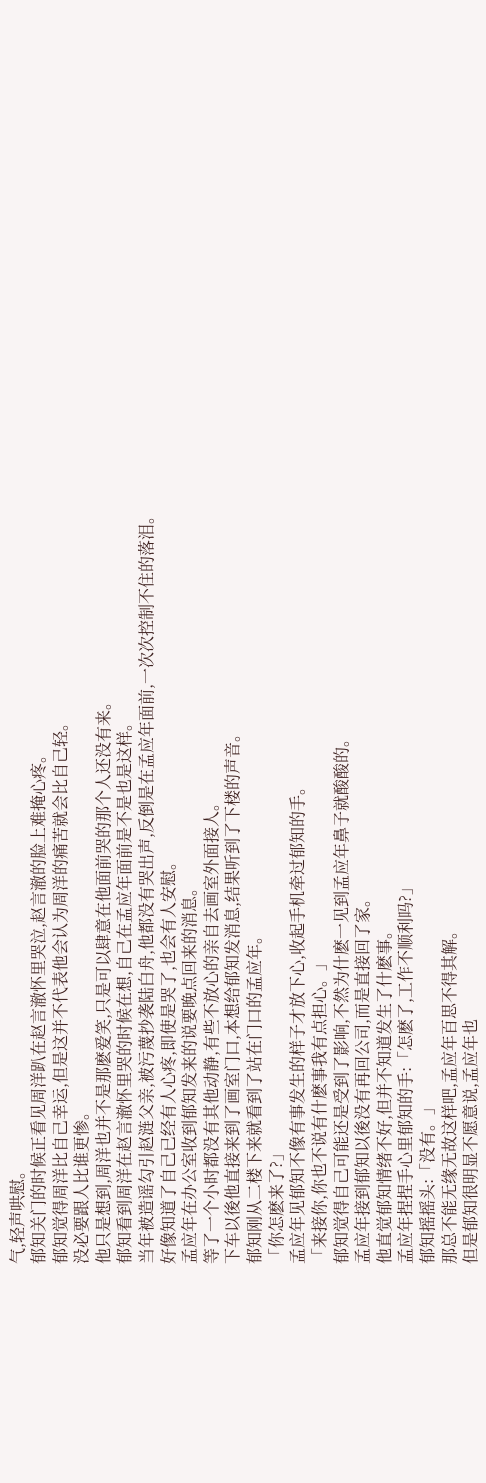气,轻声哄慰。
郁知关门的时候正看见周洋趴在赵言澈怀里哭泣,赵言澈的脸上难掩心疼。
郁知觉得周洋比自己幸运,但是这并不代表他会认为周洋的痛苦就会比自己轻。
没必要跟人比谁更惨。
他只是想到,周洋也并不是那麽爱笑,只是可以肆意在他面前哭的那个人还没有来。
郁知看到周洋在赵言澈怀里哭的时候在想,自己在孟应年面前是不是也是这样。
当年被造谣勾引赵涟父亲,被污蔑抄袭陆白舟,他都没有哭出声,反倒是在孟应年面前,一次次控制不住的落泪。
好像知道了自己已经有人心疼,即使是哭了,也会有人安慰。
孟应年在办公室收到郁知发来的说要晚点回来的消息。
等了一个小时都没有其他动静,有些不放心的亲自去画室外面接人。
下车以後他直接来到了画室门口,本想给郁知发消息,结果听到了下楼的声音。
郁知刚从二楼下来就看到了站在门口的孟应年。
「你怎麽来了?」
孟应年见郁知不像有事发生的样子才放下心,收起手机牵过郁知的手。
「来接你,你也不说有什麽事我有点担心。」
郁知觉得自己可能还是受到了影响,不然为什麽一见到孟应年鼻子就酸酸的。
孟应年接到郁知以後没有再回公司,而是直接回了家。
他直觉郁知情绪不好,但并不知道发生了什麽事。
孟应年捏捏手心里郁知的手:「怎麽了,工作不顺利吗?」
郁知摇摇头:「没有。」
那总不能无缘无故这样吧,孟应年百思不得其解。
但是郁知很明显不愿意说,孟应年也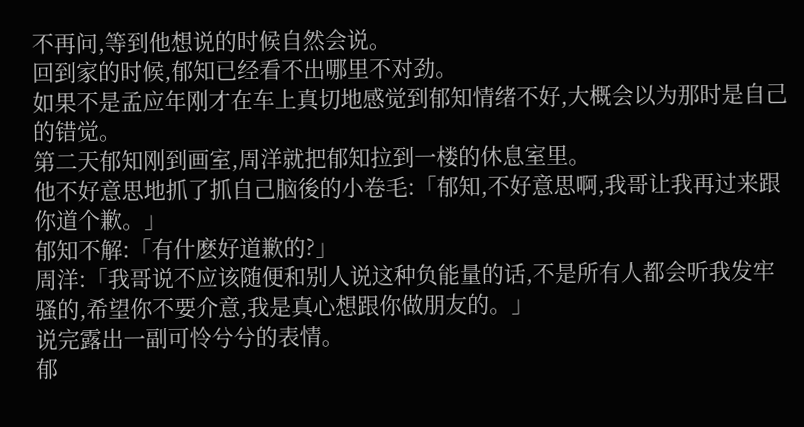不再问,等到他想说的时候自然会说。
回到家的时候,郁知已经看不出哪里不对劲。
如果不是孟应年刚才在车上真切地感觉到郁知情绪不好,大概会以为那时是自己的错觉。
第二天郁知刚到画室,周洋就把郁知拉到一楼的休息室里。
他不好意思地抓了抓自己脑後的小卷毛:「郁知,不好意思啊,我哥让我再过来跟你道个歉。」
郁知不解:「有什麽好道歉的?」
周洋:「我哥说不应该随便和别人说这种负能量的话,不是所有人都会听我发牢骚的,希望你不要介意,我是真心想跟你做朋友的。」
说完露出一副可怜兮兮的表情。
郁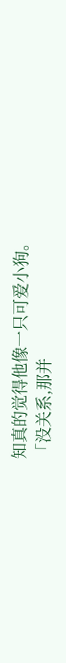知真的觉得他像一只可爱小狗。
「没关系,那并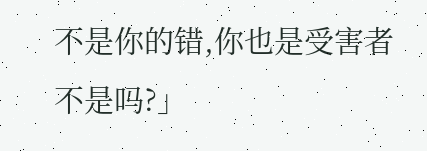不是你的错,你也是受害者不是吗?」